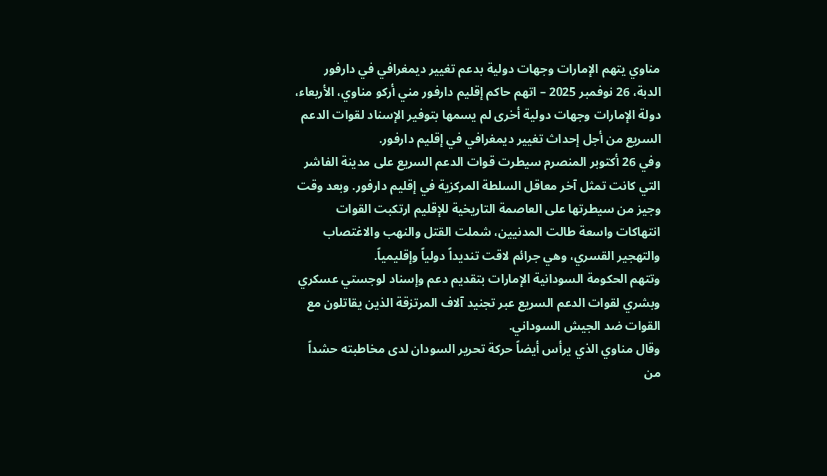مناوي يتهم الإمارات وجهات دولية بدعم تغيير ديمغرافي في دارفور
الدبة، 26 نوفمبر 2025 – اتهم حاكم إقليم دارفور مني أركو مناوي، الأربعاء، دولة الإمارات وجهات دولية أخرى لم يسمها بتوفير الإسناد لقوات الدعم السريع من أجل إحداث تغيير ديمغرافي في إقليم دارفور.
وفي 26 أكتوبر المنصرم سيطرت قوات الدعم السريع على مدينة الفاشر التي كانت تمثل آخر معاقل السلطة المركزية في إقليم دارفور. وبعد وقت وجيز من سيطرتها على العاصمة التاريخية للإقليم ارتكبت القوات انتهاكات واسعة طالت المدنيين، شملت القتل والنهب والاغتصاب والتهجير القسري، وهي جرائم لاقت تنديداً دولياً وإقليمياً.
وتتهم الحكومة السودانية الإمارات بتقديم دعم وإسناد لوجستي عسكري وبشري لقوات الدعم السريع عبر تجنيد آلاف المرتزقة الذين يقاتلون مع القوات ضد الجيش السوداني.
وقال مناوي الذي يرأس أيضاً حركة تحرير السودان لدى مخاطبته حشداً من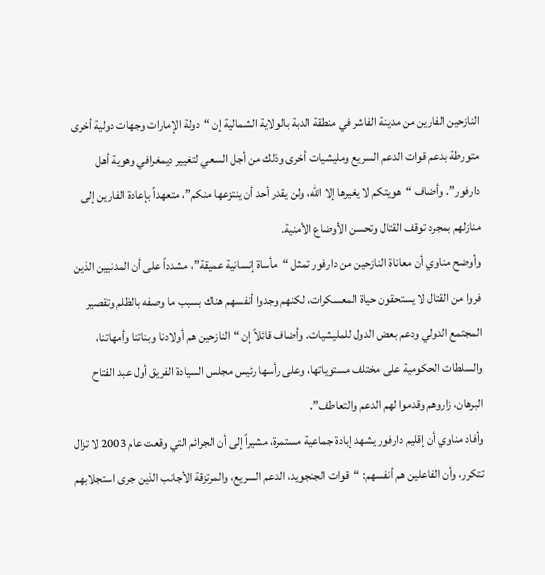النازحين الفارين من مدينة الفاشر في منطقة الدبة بالولاية الشمالية إن “دولة الإمارات وجهات دولية أخرى متورطة بدعم قوات الدعم السريع ومليشيات أخرى وذلك من أجل السعي لتغيير ديمغرافي وهوية أهل دارفور”. وأضاف “هويتكم لا يغيرها إلا الله، ولن يقدر أحد أن ينتزعها منكم”، متعهداً بإعادة الفارين إلى منازلهم بمجرد توقف القتال وتحسن الأوضاع الأمنية.
وأوضح مناوي أن معاناة النازحين من دارفور تمثل “مأساة إنسانية عميقة”، مشدداً على أن المدنيين الذين فروا من القتال لا يستحقون حياة المعسكرات، لكنهم وجدوا أنفسهم هناك بسبب ما وصفه بالظلم وتقصير المجتمع الدولي ودعم بعض الدول للمليشيات. وأضاف قائلاً إن “النازحين هم أولادنا وبناتنا وأمهاتنا، والسلطات الحكومية على مختلف مستوياتها، وعلى رأسها رئيس مجلس السيادة الفريق أول عبد الفتاح البرهان، زاروهم وقدموا لهم الدعم والتعاطف”.
وأفاد مناوي أن إقليم دارفور يشهد إبادة جماعية مستمرة، مشيراً إلى أن الجرائم التي وقعت عام 2003 لا تزال تتكرر، وأن الفاعلين هم أنفسهم: “قوات الجنجويد، الدعم السريع، والمرتزقة الأجانب الذين جرى استجلابهم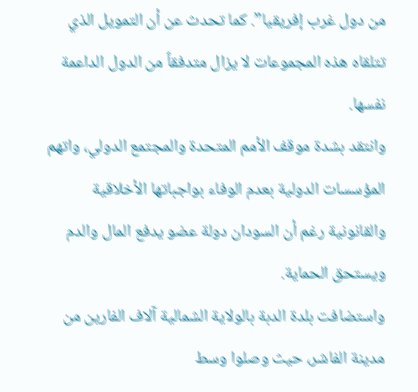من دول غرب إفريقيا”. كما تحدث عن أن التمويل الذي تتلقاه هذه المجموعات لا يزال متدفقاً من الدول الداعمة نفسها.
وانتقد بشدة موقف الأمم المتحدة والمجتمع الدولي، واتهم المؤسسات الدولية بعدم الوفاء بواجباتها الأخلاقية والقانونية رغم أن السودان دولة عضو يدفع المال والدم ويستحق الحماية.
واستضافت بلدة الدبة بالولاية الشمالية آلاف الفارين من مدينة الفاشر، حيث وصلوا وسط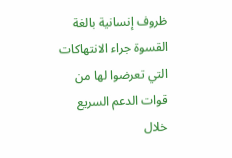ظروف إنسانية بالغة القسوة جراء الانتهاكات التي تعرضوا لها من قوات الدعم السريع خلال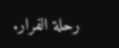رحلة الفرار.